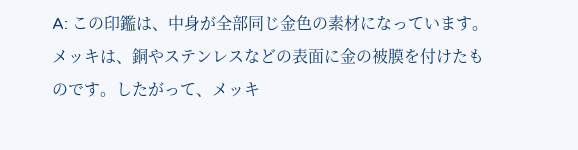A: この印鑑は、中身が全部同じ金色の素材になっています。メッキは、銅やステンレスなどの表面に金の被膜を付けたものです。したがって、メッキ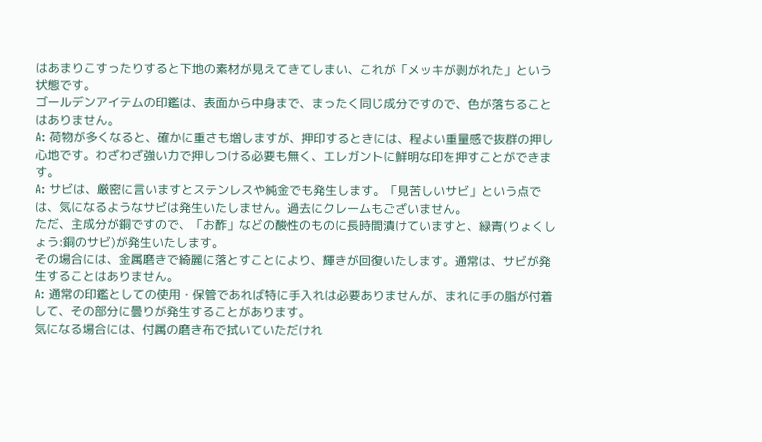はあまりこすったりすると下地の素材が見えてきてしまい、これが「メッキが剥がれた」という状態です。
ゴールデンアイテムの印鑑は、表面から中身まで、まったく同じ成分ですので、色が落ちることはありません。
A: 荷物が多くなると、確かに重さも増しますが、押印するときには、程よい重量感で抜群の押し心地です。わざわざ強い力で押しつける必要も無く、エレガントに鮮明な印を押すことができます。
A: サビは、厳密に言いますとステンレスや純金でも発生します。「見苦しいサビ」という点では、気になるようなサビは発生いたしません。過去にクレームもございません。
ただ、主成分が銅ですので、「お酢」などの酸性のものに長時間漬けていますと、緑青(りょくしょう:銅のサビ)が発生いたします。
その場合には、金属磨きで綺麗に落とすことにより、輝きが回復いたします。通常は、サビが発生することはありません。
A: 通常の印鑑としての使用・保管であれば特に手入れは必要ありませんが、まれに手の脂が付着して、その部分に曇りが発生することがあります。
気になる場合には、付属の磨き布で拭いていただけれ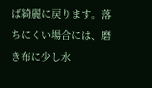ば綺麗に戻ります。落ちにくい場合には、磨き布に少し水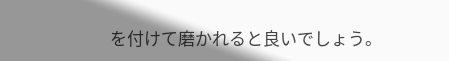を付けて磨かれると良いでしょう。